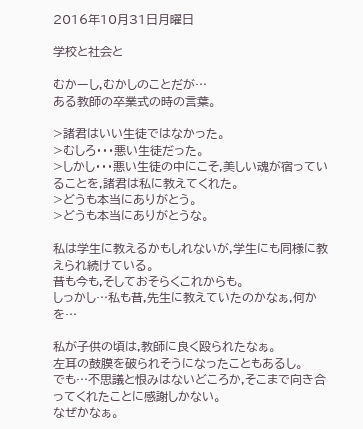2016年10月31日月曜日

学校と社会と

むかーし,むかしのことだが…
ある教師の卒業式の時の言葉。

>諸君はいい生徒ではなかった。
>むしろ・・・悪い生徒だった。
>しかし・・・悪い生徒の中にこそ,美しい魂が宿っていることを,諸君は私に教えてくれた。
>どうも本当にありがとう。
>どうも本当にありがとうな。

私は学生に教えるかもしれないが,学生にも同様に教えられ続けている。
昔も今も,そしておそらくこれからも。
しっかし…私も昔,先生に教えていたのかなぁ,何かを…

私が子供の頃は,教師に良く殴られたなぁ。
左耳の鼓膜を破られそうになったこともあるし。
でも…不思議と恨みはないどころか,そこまで向き合ってくれたことに感謝しかない。
なぜかなぁ。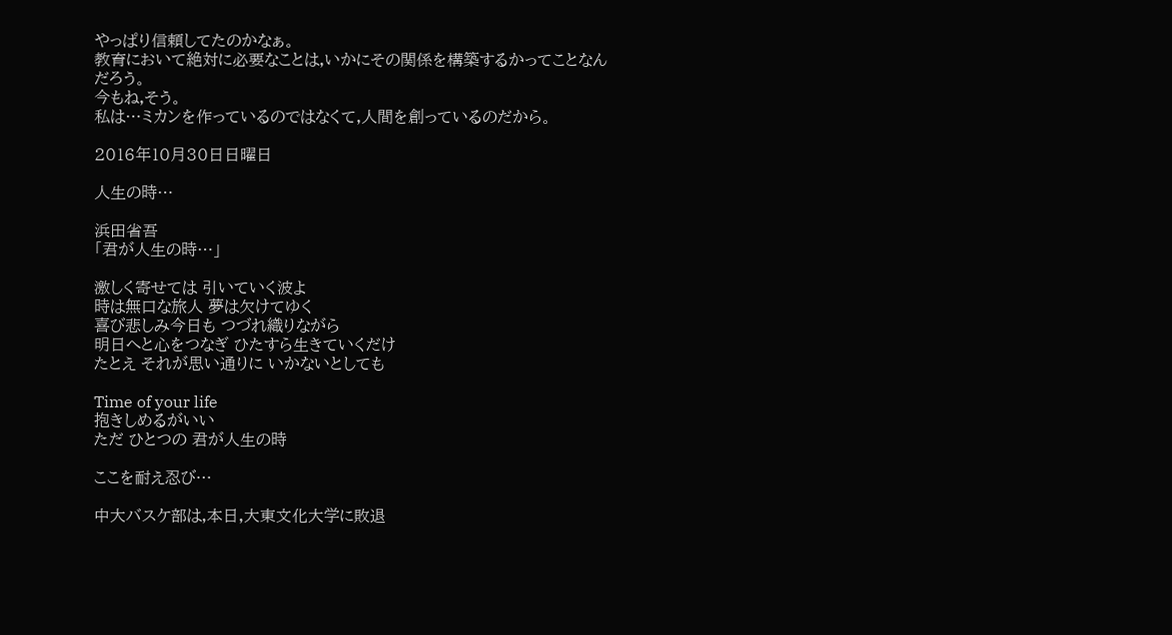やっぱり信頼してたのかなぁ。
教育において絶対に必要なことは,いかにその関係を構築するかってことなんだろう。
今もね,そう。
私は…ミカンを作っているのではなくて,人間を創っているのだから。

2016年10月30日日曜日

人生の時…

浜田省吾
「君が人生の時…」

激しく寄せては 引いていく波よ
時は無口な旅人 夢は欠けてゆく
喜び悲しみ今日も つづれ織りながら
明日へと心をつなぎ ひたすら生きていくだけ
たとえ それが思い通りに いかないとしても

Time of your life
抱きしめるがいい
ただ ひとつの 君が人生の時

ここを耐え忍び…

中大バスケ部は,本日,大東文化大学に敗退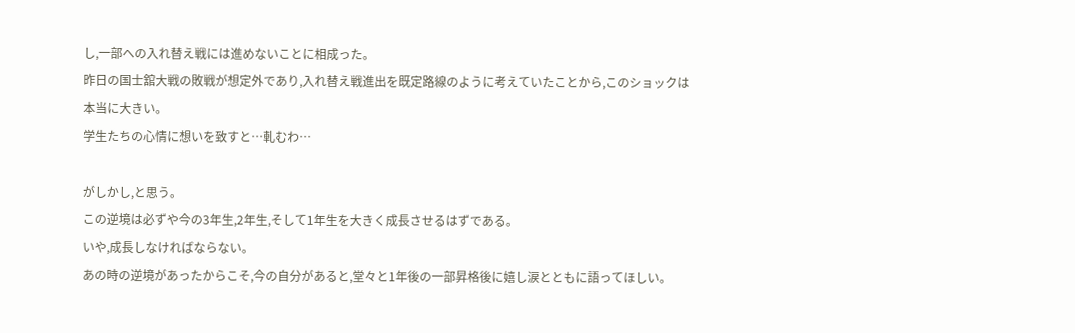し,一部への入れ替え戦には進めないことに相成った。
昨日の国士舘大戦の敗戦が想定外であり,入れ替え戦進出を既定路線のように考えていたことから,このショックは本当に大きい。
学生たちの心情に想いを致すと…軋むわ…

がしかし,と思う。
この逆境は必ずや今の3年生,2年生,そして1年生を大きく成長させるはずである。
いや,成長しなければならない。
あの時の逆境があったからこそ,今の自分があると,堂々と1年後の一部昇格後に嬉し涙とともに語ってほしい。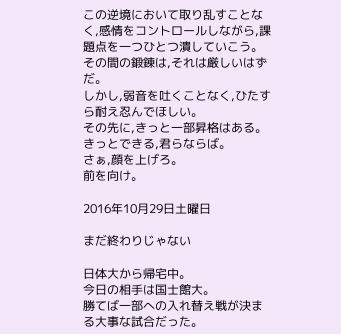この逆境において取り乱すことなく,感情をコントロールしながら,課題点を一つひとつ潰していこう。
その間の鍛錬は,それは厳しいはずだ。
しかし,弱音を吐くことなく,ひたすら耐え忍んでほしい。
その先に,きっと一部昇格はある。
きっとできる,君らならば。
さぁ,顔を上げろ。
前を向け。

2016年10月29日土曜日

まだ終わりじゃない

日体大から帰宅中。
今日の相手は国士館大。
勝てば一部への入れ替え戦が決まる大事な試合だった。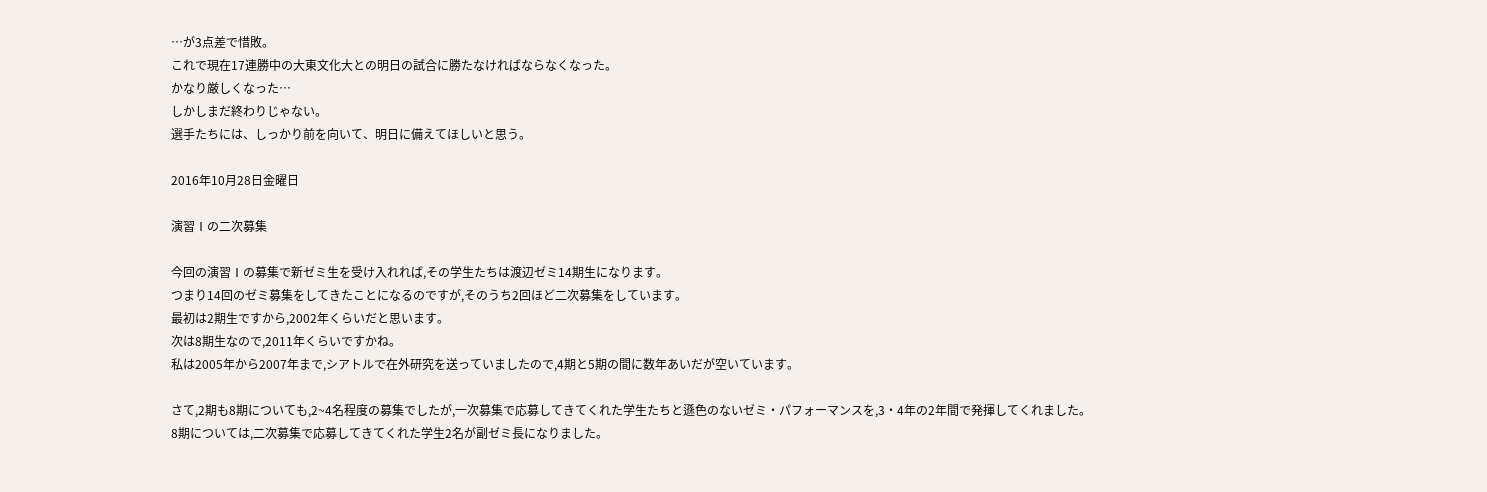…が3点差で惜敗。
これで現在17連勝中の大東文化大との明日の試合に勝たなければならなくなった。
かなり厳しくなった…
しかしまだ終わりじゃない。
選手たちには、しっかり前を向いて、明日に備えてほしいと思う。

2016年10月28日金曜日

演習Ⅰの二次募集

今回の演習Ⅰの募集で新ゼミ生を受け入れれば,その学生たちは渡辺ゼミ14期生になります。
つまり14回のゼミ募集をしてきたことになるのですが,そのうち2回ほど二次募集をしています。
最初は2期生ですから,2002年くらいだと思います。
次は8期生なので,2011年くらいですかね。
私は2005年から2007年まで,シアトルで在外研究を送っていましたので,4期と5期の間に数年あいだが空いています。

さて,2期も8期についても,2~4名程度の募集でしたが,一次募集で応募してきてくれた学生たちと遜色のないゼミ・パフォーマンスを,3・4年の2年間で発揮してくれました。
8期については,二次募集で応募してきてくれた学生2名が副ゼミ長になりました。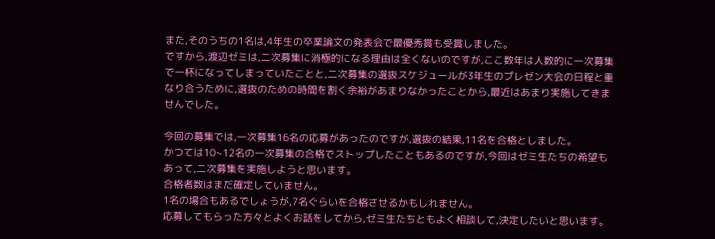また,そのうちの1名は,4年生の卒業論文の発表会で最優秀賞も受賞しました。
ですから,渡辺ゼミは,二次募集に消極的になる理由は全くないのですが,ここ数年は人数的に一次募集で一杯になってしまっていたことと,二次募集の選抜スケジュールが3年生のプレゼン大会の日程と重なり合うために,選抜のための時間を割く余裕があまりなかったことから,最近はあまり実施してきませんでした。

今回の募集では,一次募集16名の応募があったのですが,選抜の結果,11名を合格としました。
かつては10~12名の一次募集の合格でストップしたこともあるのですが,今回はゼミ生たちの希望もあって,二次募集を実施しようと思います。
合格者数はまだ確定していません。
1名の場合もあるでしょうが,7名ぐらいを合格させるかもしれません。
応募してもらった方々とよくお話をしてから,ゼミ生たちともよく相談して,決定したいと思います。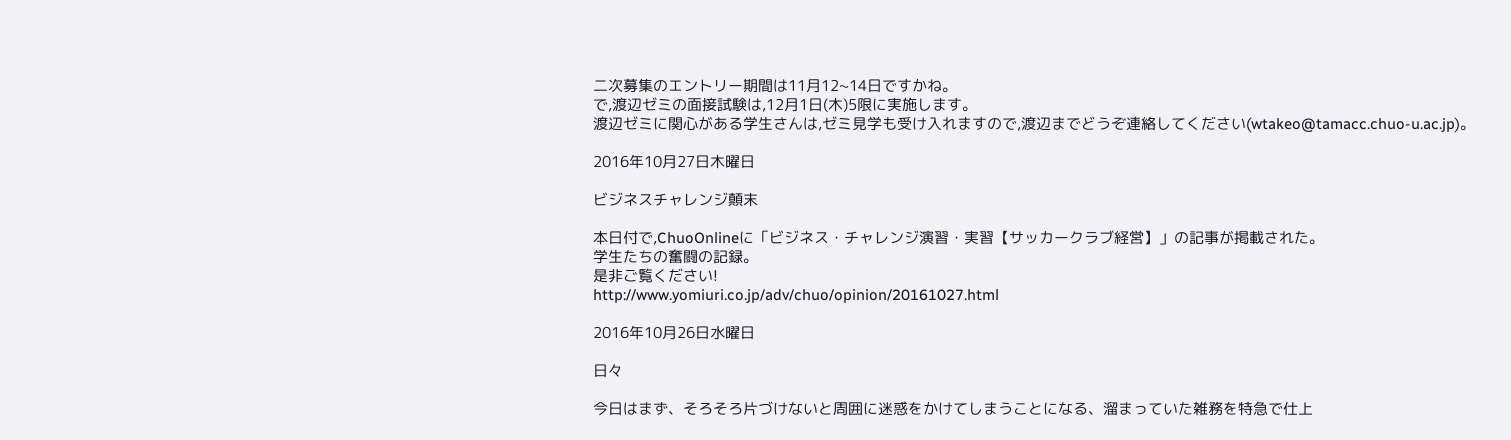二次募集のエントリー期間は11月12~14日ですかね。
で,渡辺ゼミの面接試験は,12月1日(木)5限に実施します。
渡辺ゼミに関心がある学生さんは,ゼミ見学も受け入れますので,渡辺までどうぞ連絡してください(wtakeo@tamacc.chuo-u.ac.jp)。

2016年10月27日木曜日

ビジネスチャレンジ顛末

本日付で,ChuoOnlineに「ビジネス・チャレンジ演習・実習【サッカークラブ経営】」の記事が掲載された。
学生たちの奮闘の記録。
是非ご覧ください!
http://www.yomiuri.co.jp/adv/chuo/opinion/20161027.html

2016年10月26日水曜日

日々

今日はまず、そろそろ片づけないと周囲に迷惑をかけてしまうことになる、溜まっていた雑務を特急で仕上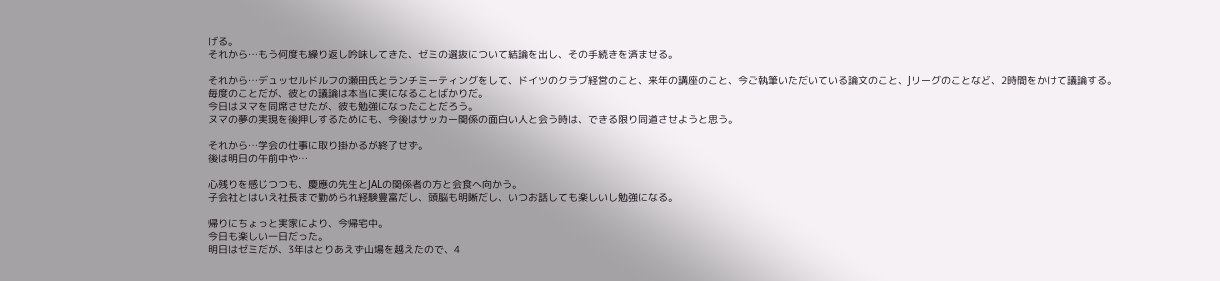げる。
それから…もう何度も繰り返し吟味してきた、ゼミの選抜について結論を出し、その手続きを済ませる。

それから…デュッセルドルフの瀬田氏とランチミーティングをして、ドイツのクラブ経営のこと、来年の講座のこと、今ご執筆いただいている論文のこと、Jリーグのことなど、2時間をかけて議論する。
毎度のことだが、彼との議論は本当に実になることばかりだ。
今日はヌマを同席させたが、彼も勉強になったことだろう。
ヌマの夢の実現を後押しするためにも、今後はサッカー関係の面白い人と会う時は、できる限り同道させようと思う。

それから…学会の仕事に取り掛かるが終了せず。
後は明日の午前中や…

心残りを感じつつも、慶應の先生とJALの関係者の方と会食へ向かう。
子会社とはいえ社長まで勤められ経験豊富だし、頭脳も明晰だし、いつお話しても楽しいし勉強になる。

帰りにちょっと実家により、今帰宅中。
今日も楽しい一日だった。
明日はゼミだが、3年はとりあえず山場を越えたので、4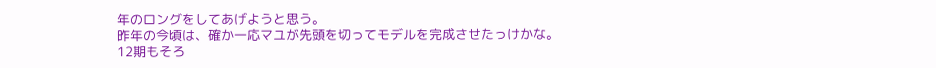年のロングをしてあげようと思う。
昨年の今頃は、確か一応マユが先頭を切ってモデルを完成させたっけかな。
12期もそろ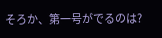そろか、第一号がでるのは?